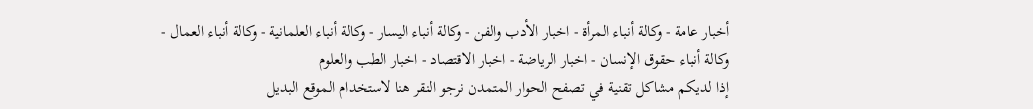أخبار عامة - وكالة أنباء المرأة - اخبار الأدب والفن - وكالة أنباء اليسار - وكالة أنباء العلمانية - وكالة أنباء العمال - وكالة أنباء حقوق الإنسان - اخبار الرياضة - اخبار الاقتصاد - اخبار الطب والعلوم
إذا لديكم مشاكل تقنية في تصفح الحوار المتمدن نرجو النقر هنا لاستخدام الموقع البديل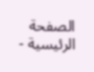الصفحة الرئيسية -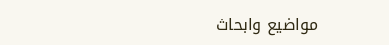مواضيع وابحاث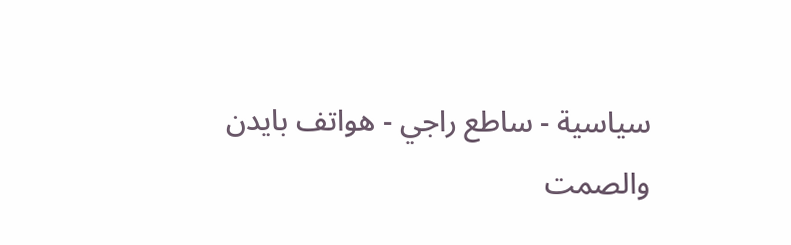سياسية - ساطع راجي - هواتف بايدن والصمت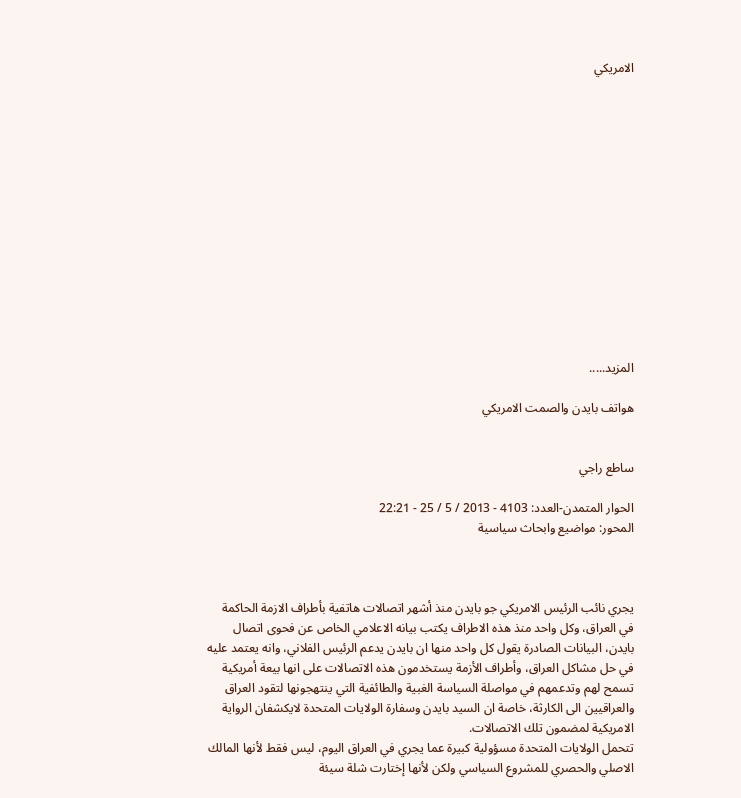الامريكي














المزيد.....

هواتف بايدن والصمت الامريكي


ساطع راجي

الحوار المتمدن-العدد: 4103 - 2013 / 5 / 25 - 22:21
المحور: مواضيع وابحاث سياسية



يجري نائب الرئيس الامريكي جو بايدن منذ أشهر اتصالات هاتفية بأطراف الازمة الحاكمة في العراق، وكل واحد منذ هذه الاطراف يكتب بيانه الاعلامي الخاص عن فحوى اتصال بايدن، البيانات الصادرة يقول كل واحد منها ان بايدن يدعم الرئيس الفلاني، وانه يعتمد عليه في حل مشاكل العراق، وأطراف الأزمة يستخدمون هذه الاتصالات على انها بيعة أمريكية تسمح لهم وتدعمهم في مواصلة السياسة الغبية والطائفية التي ينتهجونها لتقود العراق والعراقيين الى الكارثة، خاصة ان السيد بايدن وسفارة الولايات المتحدة لايكشفان الرواية الامريكية لمضمون تلك الاتصالات.
تتحمل الولايات المتحدة مسؤولية كبيرة عما يجري في العراق اليوم، ليس فقط لأنها المالك الاصلي والحصري للمشروع السياسي ولكن لأنها إختارت شلة سيئة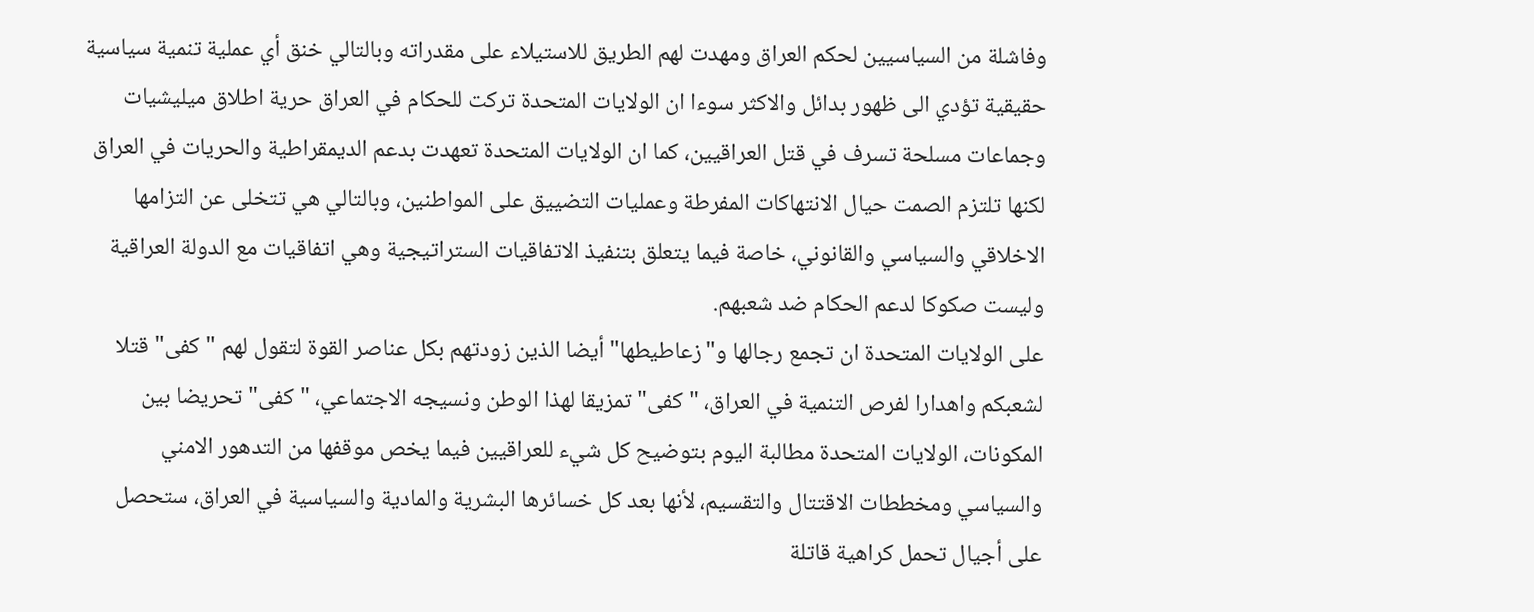وفاشلة من السياسيين لحكم العراق ومهدت لهم الطريق للاستيلاء على مقدراته وبالتالي خنق أي عملية تنمية سياسية حقيقية تؤدي الى ظهور بدائل والاكثر سوءا ان الولايات المتحدة تركت للحكام في العراق حرية اطلاق ميليشيات وجماعات مسلحة تسرف في قتل العراقيين، كما ان الولايات المتحدة تعهدت بدعم الديمقراطية والحريات في العراق لكنها تلتزم الصمت حيال الانتهاكات المفرطة وعمليات التضييق على المواطنين، وبالتالي هي تتخلى عن التزامها الاخلاقي والسياسي والقانوني، خاصة فيما يتعلق بتنفيذ الاتفاقيات الستراتيجية وهي اتفاقيات مع الدولة العراقية وليست صكوكا لدعم الحكام ضد شعبهم.
على الولايات المتحدة ان تجمع رجالها و"زعاطيطها" أيضا الذين زودتهم بكل عناصر القوة لتقول لهم "كفى" قتلا لشعبكم واهدارا لفرص التنمية في العراق، "كفى" تمزيقا لهذا الوطن ونسيجه الاجتماعي، "كفى" تحريضا بين المكونات، الولايات المتحدة مطالبة اليوم بتوضيح كل شيء للعراقيين فيما يخص موقفها من التدهور الامني والسياسي ومخططات الاقتتال والتقسيم، لأنها بعد كل خسائرها البشرية والمادية والسياسية في العراق، ستحصل على أجيال تحمل كراهية قاتلة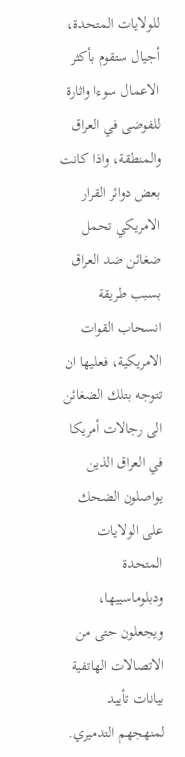للولايات المتحدة، أجيال ستقوم بأكثر الاعمال سوءا واثارة للفوضى في العراق والمنطقة، واذا كانت بعض دوائر القرار الامريكي تحمل ضغائن ضد العراق بسبب طريقة انسحاب القوات الامريكية، فعليها ان تتوجه بتلك الضغائن الى رجالات أمريكا في العراق الذين يواصلون الضحك على الولايات المتحدة ودبلوماسييها، ويجعلون حتى من الاتصالات الهاتفية بيانات تأييد لمنهجهم التدميري.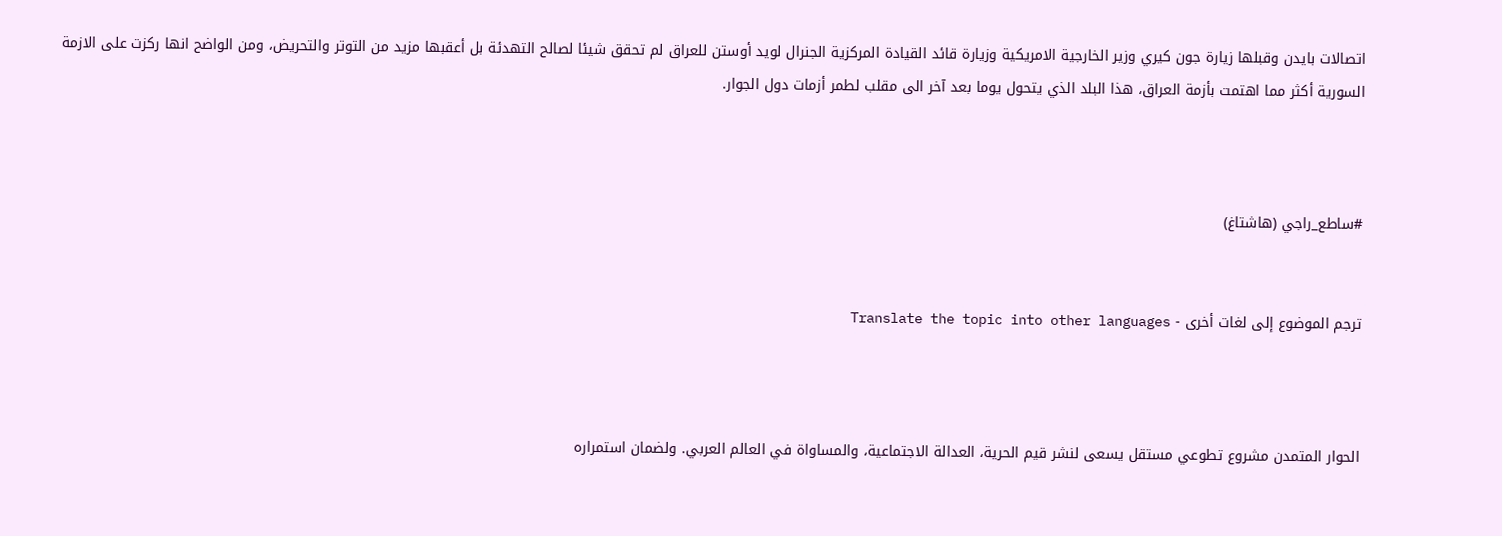اتصالات بايدن وقبلها زيارة جون كيري وزير الخارجية الامريكية وزيارة قائد القيادة المركزية الجنرال لويد أوستن للعراق لم تحقق شيئا لصالح التهدئة بل أعقبها مزيد من التوتر والتحريض، ومن الواضح انها ركزت على الازمة السورية أكثر مما اهتمت بأزمة العراق، هذا البلد الذي يتحول يوما بعد آخر الى مقلب لطمر أزمات دول الجوار.



#ساطع_راجي (هاشتاغ)


ترجم الموضوع إلى لغات أخرى - Translate the topic into other languages



الحوار المتمدن مشروع تطوعي مستقل يسعى لنشر قيم الحرية، العدالة الاجتماعية، والمساواة في العالم العربي. ولضمان استمراره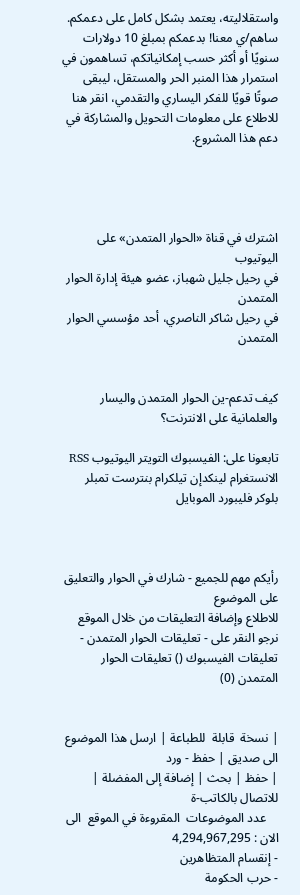واستقلاليته، يعتمد بشكل كامل على دعمكم. ساهم/ي معنا! بدعمكم بمبلغ 10 دولارات سنويًا أو أكثر حسب إمكانياتكم، تساهمون في استمرار هذا المنبر الحر والمستقل، ليبقى صوتًا قويًا للفكر اليساري والتقدمي، انقر هنا للاطلاع على معلومات التحويل والمشاركة في دعم هذا المشروع.




اشترك في قناة «الحوار المتمدن» على اليوتيوب
في رحيل جليل شهباز، عضو هيئة إدارة الحوار المتمدن
في رحيل شاكر الناصري، أحد مؤسسي الحوار المتمدن


كيف تدعم-ين الحوار المتمدن واليسار والعلمانية على الانترنت؟

تابعونا على: الفيسبوك التويتر اليوتيوب RSS الانستغرام لينكدإن تيلكرام بنترست تمبلر بلوكر فليبورد الموبايل



رأيكم مهم للجميع - شارك في الحوار والتعليق على الموضوع
للاطلاع وإضافة التعليقات من خلال الموقع نرجو النقر على - تعليقات الحوار المتمدن -
تعليقات الفيسبوك () تعليقات الحوار المتمدن (0)


| نسخة  قابلة  للطباعة | ارسل هذا الموضوع الى صديق | حفظ - ورد
| حفظ | بحث | إضافة إلى المفضلة | للاتصال بالكاتب-ة
    عدد الموضوعات  المقروءة في الموقع  الى الان : 4,294,967,295
- إنقسام المتظاهرين
- حرب الحكومة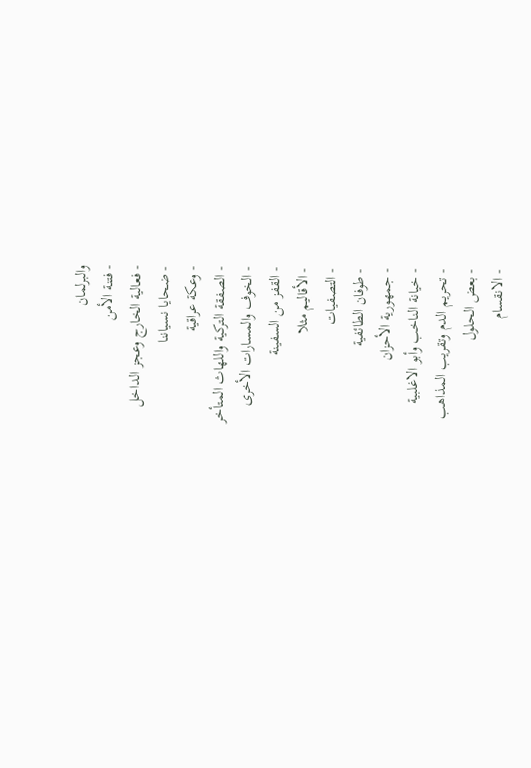والبرلمان
- فتنة الأمن
- فعالية الخارج وعجز الداخل
- ضحايا نسياننا
- وعكة عراقية
- الصفقة التركية واللهاث المتأخر
- الخوف والمسارات الأخرى
- القفز من السفينة
- الأقاليم مثلا
- التصفيات
- طوفان الطائفية
- جمهورية الأحزان
- خيانة الناخب وأبو الاغلبية
- تحريم الدم وتقريب المذاهب
- بعض الحلول
- الانقسام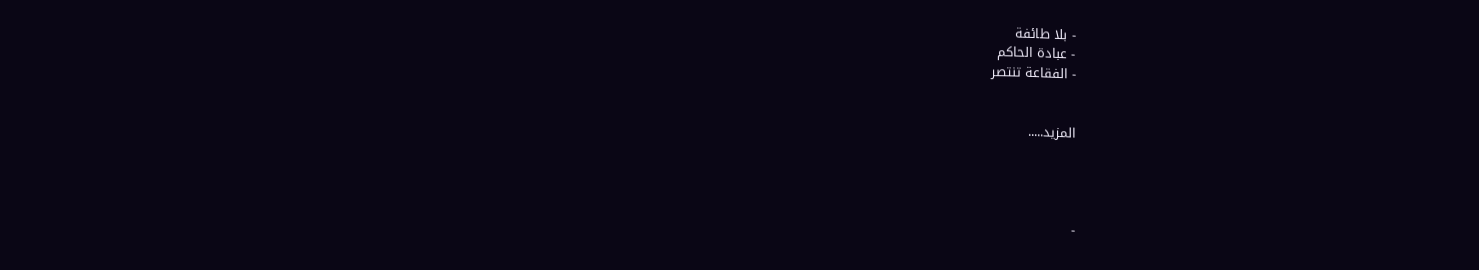- بلا طائفة
- عبادة الحاكم
- الفقاعة تنتصر


المزيد.....




-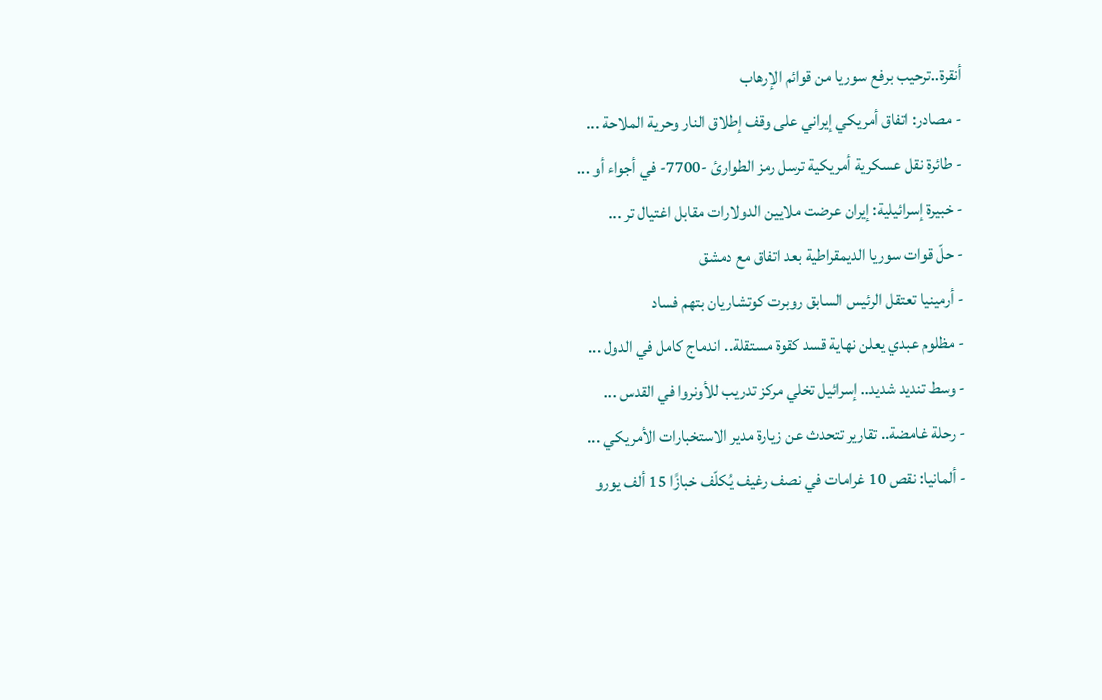أنقرة..ترحيب برفع سوريا من قوائم الإرهاب
- مصادر: اتفاق أمريكي إيراني على وقف إطلاق النار وحرية الملاحة ...
- طائرة نقل عسكرية أمريكية ترسل رمز الطوارئ -7700- في أجواء أو ...
- خبيرة إسرائيلية: إيران عرضت ملايين الدولارات مقابل اغتيال تر ...
- حلّ قوات سوريا الديمقراطية بعد اتفاق مع دمشق
- أرمينيا تعتقل الرئيس السابق روبرت كوتشاريان بتهم فساد
- مظلوم عبدي يعلن نهاية قسد كقوة مستقلة.. اندماج كامل في الدول ...
- وسط تنديد شديد.. إسرائيل تخلي مركز تدريب للأونروا في القدس ...
- رحلة غامضة.. تقارير تتحدث عن زيارة مدير الاستخبارات الأمريكي ...
- ألمانيا: نقص 10 غرامات في نصف رغيف يُكلّف خبازًا 15 ألف يورو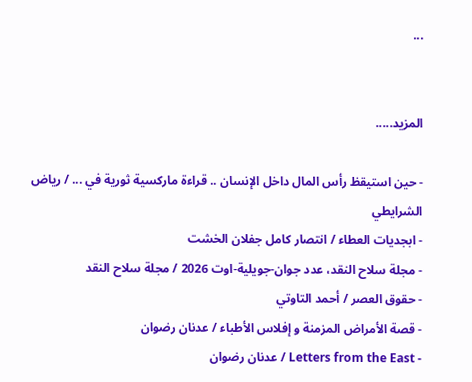...


المزيد.....

- حين استيقظ رأس المال داخل الإنسان .. قراءة ماركسية ثورية في ... / رياض الشرايطي
- ابجديات العطاء / انتصار كامل جفلان الخشت
- مجلة سلاح النقد، عدد جوان-جويلية-اوت 2026 / مجلة سلاح النقد
- حقوق العصر / أحمد التاوتي
- قصة الأمراض المزمنة و إفلاس الأطباء / عدنان رضوان
- Letters from the East / عدنان رضوان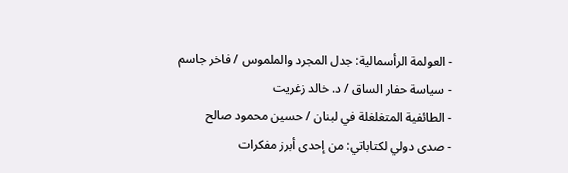- العولمة الرأسمالية: جدل المجرد والملموس / فاخر جاسم
- سياسة حفار الساق / د. خالد زغريت
- الطائفية المتغلغلة في لبنان / حسين محمود صالح
- صدى دولي لكتاباتي: من إحدى أبرز مفكرات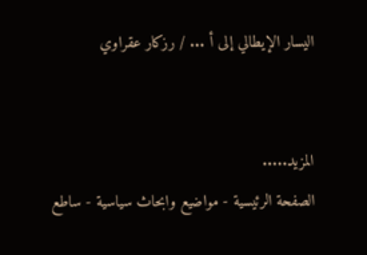اليسار الإيطالي إلى أ ... / رزكار عقراوي


المزيد.....
الصفحة الرئيسية - مواضيع وابحاث سياسية - ساطع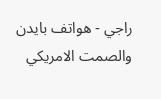راجي - هواتف بايدن والصمت الامريكي